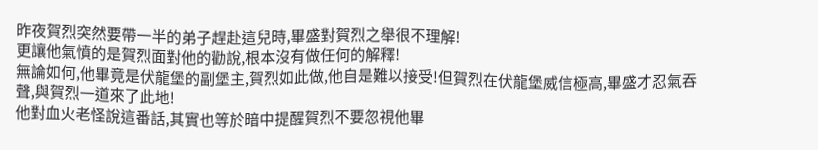昨夜賀烈突然要帶一半的弟子趕赴這兒時,畢盛對賀烈之舉很不理解!
更讓他氣憤的是賀烈面對他的勸說,根本沒有做任何的解釋!
無論如何,他畢竟是伏龍堡的副堡主,賀烈如此做,他自是難以接受!但賀烈在伏龍堡威信極高,畢盛才忍氣吞聲,與賀烈一道來了此地!
他對血火老怪說這番話,其實也等於暗中提醒賀烈不要忽視他畢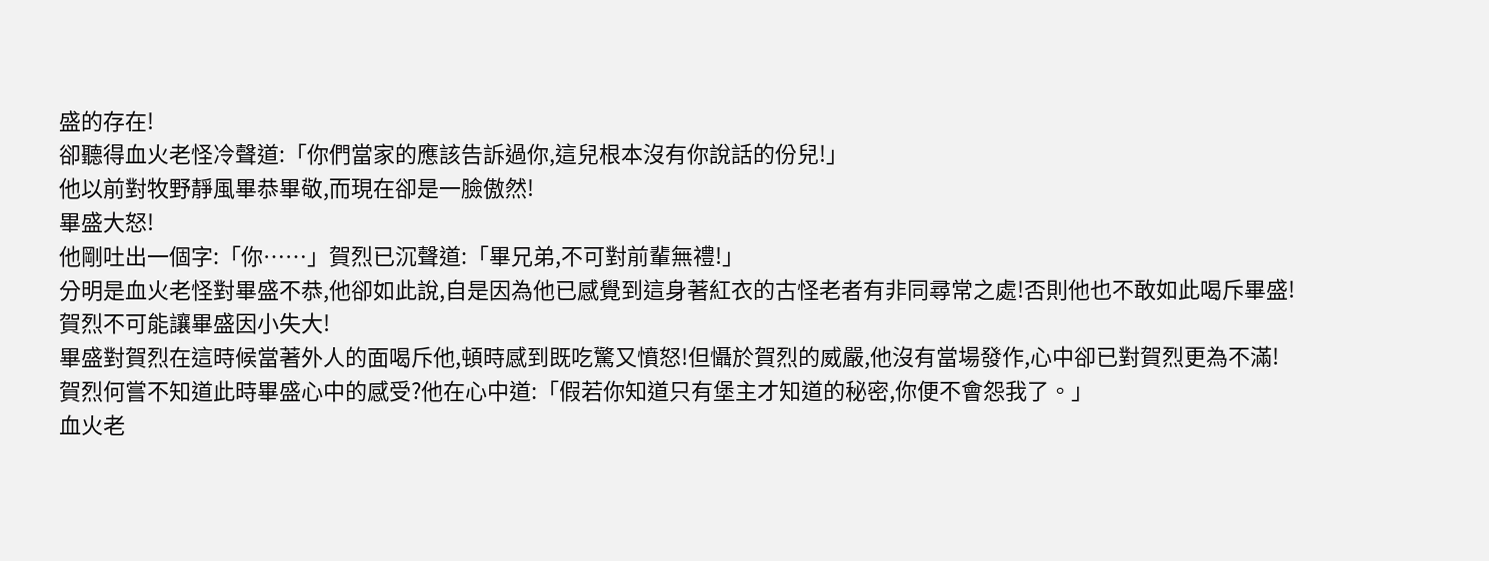盛的存在!
卻聽得血火老怪冷聲道:「你們當家的應該告訴過你,這兒根本沒有你說話的份兒!」
他以前對牧野靜風畢恭畢敬,而現在卻是一臉傲然!
畢盛大怒!
他剛吐出一個字:「你……」賀烈已沉聲道:「畢兄弟,不可對前輩無禮!」
分明是血火老怪對畢盛不恭,他卻如此說,自是因為他已感覺到這身著紅衣的古怪老者有非同尋常之處!否則他也不敢如此喝斥畢盛!
賀烈不可能讓畢盛因小失大!
畢盛對賀烈在這時候當著外人的面喝斥他,頓時感到既吃驚又憤怒!但懾於賀烈的威嚴,他沒有當場發作,心中卻已對賀烈更為不滿!
賀烈何嘗不知道此時畢盛心中的感受?他在心中道:「假若你知道只有堡主才知道的秘密,你便不會怨我了。」
血火老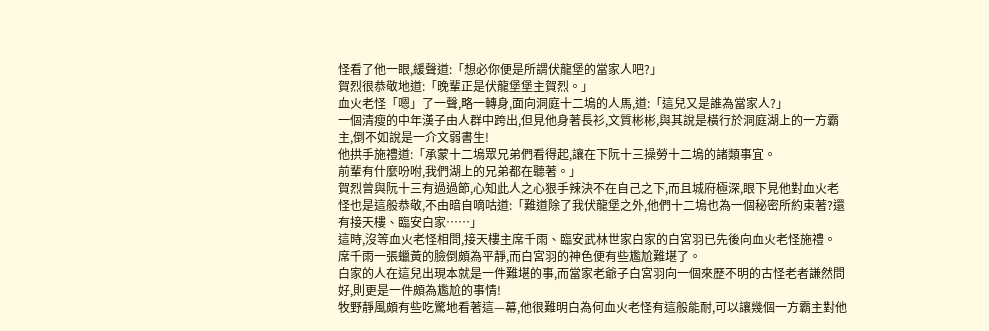怪看了他一眼,緩聲道:「想必你便是所謂伏龍堡的當家人吧?」
賀烈很恭敬地道:「晚輩正是伏龍堡堡主賀烈。」
血火老怪「嗯」了一聲,略一轉身,面向洞庭十二塢的人馬,道:「這兒又是誰為當家人?」
一個清瘦的中年漢子由人群中跨出,但見他身著長衫,文質彬彬,與其說是橫行於洞庭湖上的一方霸主,倒不如說是一介文弱書生!
他拱手施禮道:「承蒙十二塢眾兄弟們看得起,讓在下阮十三操勞十二塢的諸類事宜。
前輩有什麼吩咐,我們湖上的兄弟都在聽著。」
賀烈曾與阮十三有過過節,心知此人之心狠手辣決不在自己之下,而且城府極深,眼下見他對血火老怪也是這般恭敬,不由暗自嘀咕道:「難道除了我伏龍堡之外,他們十二塢也為一個秘密所約束著?還有接天樓、臨安白家……」
這時,沒等血火老怪相問,接天樓主席千雨、臨安武林世家白家的白宮羽已先後向血火老怪施禮。
席千雨一張蠟黃的臉倒頗為平靜,而白宮羽的神色便有些尷尬難堪了。
白家的人在這兒出現本就是一件難堪的事,而當家老爺子白宮羽向一個來歷不明的古怪老者謙然問好,則更是一件頗為尷尬的事情!
牧野靜風頗有些吃驚地看著這—幕,他很難明白為何血火老怪有這般能耐,可以讓幾個一方霸主對他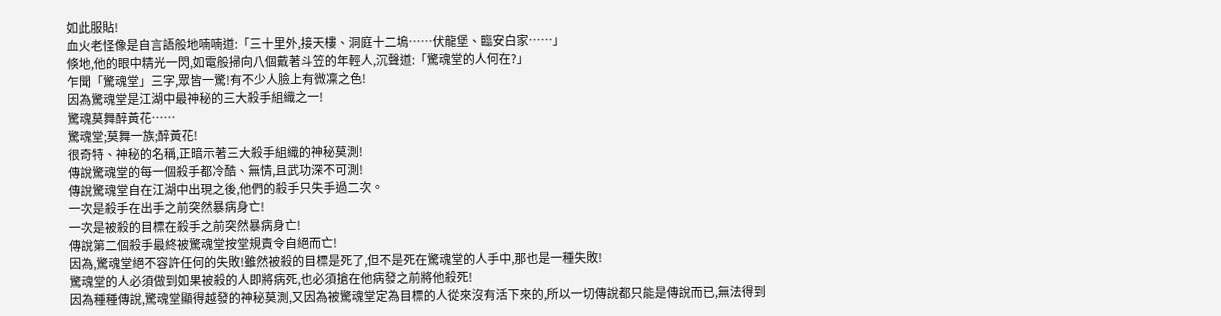如此服貼!
血火老怪像是自言語般地喃喃道:「三十里外,接天樓、洞庭十二塢……伏龍堡、臨安白家……」
倏地,他的眼中精光一閃,如電般掃向八個戴著斗笠的年輕人,沉聲道:「驚魂堂的人何在?」
乍聞「驚魂堂」三字,眾皆一驚!有不少人臉上有微凜之色!
因為驚魂堂是江湖中最神秘的三大殺手組織之一!
驚魂莫舞醉黃花……
驚魂堂;莫舞一族;醉黃花!
很奇特、神秘的名稱,正暗示著三大殺手組織的神秘莫測!
傳說驚魂堂的每一個殺手都冷酷、無情,且武功深不可測!
傳說驚魂堂自在江湖中出現之後,他們的殺手只失手過二次。
一次是殺手在出手之前突然暴病身亡!
一次是被殺的目標在殺手之前突然暴病身亡!
傳說第二個殺手最終被驚魂堂按堂規責令自絕而亡!
因為,驚魂堂絕不容許任何的失敗!雖然被殺的目標是死了,但不是死在驚魂堂的人手中,那也是一種失敗!
驚魂堂的人必須做到如果被殺的人即將病死,也必須搶在他病發之前將他殺死!
因為種種傳說,驚魂堂顯得越發的神秘莫測,又因為被驚魂堂定為目標的人從來沒有活下來的,所以一切傳說都只能是傳說而已,無法得到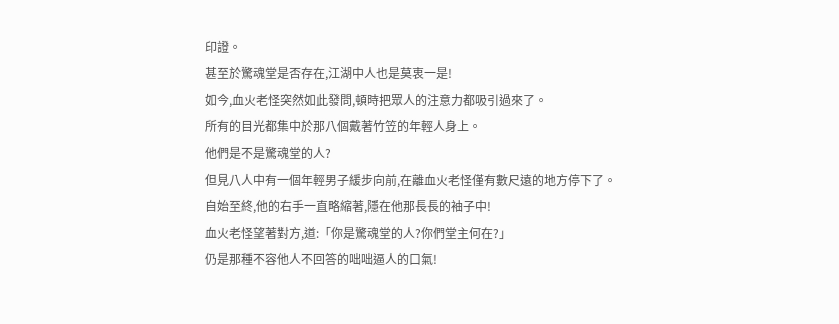印證。
甚至於驚魂堂是否存在,江湖中人也是莫衷一是!
如今,血火老怪突然如此發問,頓時把眾人的注意力都吸引過來了。
所有的目光都集中於那八個戴著竹笠的年輕人身上。
他們是不是驚魂堂的人?
但見八人中有一個年輕男子緩步向前,在離血火老怪僅有數尺遠的地方停下了。
自始至終,他的右手一直略縮著,隱在他那長長的袖子中!
血火老怪望著對方,道:「你是驚魂堂的人?你們堂主何在?」
仍是那種不容他人不回答的咄咄逼人的口氣!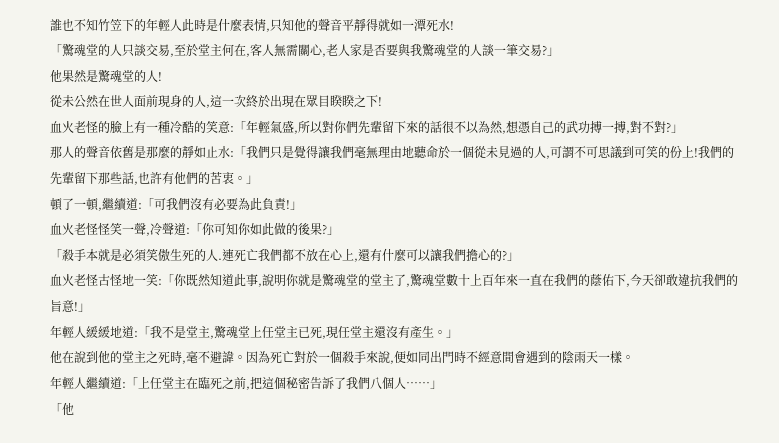誰也不知竹笠下的年輕人此時是什麼表情,只知他的聲音平靜得就如一潭死水!
「驚魂堂的人只談交易,至於堂主何在,客人無需關心,老人家是否要與我驚魂堂的人談一筆交易?」
他果然是驚魂堂的人!
從未公然在世人面前現身的人,這一次終於出現在眾目睽睽之下!
血火老怪的臉上有一種冷酷的笑意:「年輕氣盛,所以對你們先輩留下來的話很不以為然,想憑自己的武功搏一搏,對不對?」
那人的聲音依舊是那麼的靜如止水:「我們只是覺得讓我們毫無理由地聽命於一個從未見過的人,可謂不可思議到可笑的份上!我們的先輩留下那些話,也許有他們的苦衷。」
頓了一頓,繼續道:「可我們沒有必要為此負責!」
血火老怪怪笑一聲,冷聲道:「你可知你如此做的後果?」
「殺手本就是必須笑傲生死的人.連死亡我們都不放在心上,還有什麼可以讓我們擔心的?」
血火老怪古怪地一笑:「你既然知道此事,說明你就是驚魂堂的堂主了,驚魂堂數十上百年來一直在我們的蔭佑下,今天卻敢違抗我們的旨意!」
年輕人緩緩地道:「我不是堂主,驚魂堂上任堂主已死,現任堂主還沒有產生。」
他在說到他的堂主之死時,毫不避諱。因為死亡對於一個殺手來說,便如同出門時不經意間會遇到的陰雨天一樣。
年輕人繼續道:「上任堂主在臨死之前,把這個秘密告訴了我們八個人……」
「他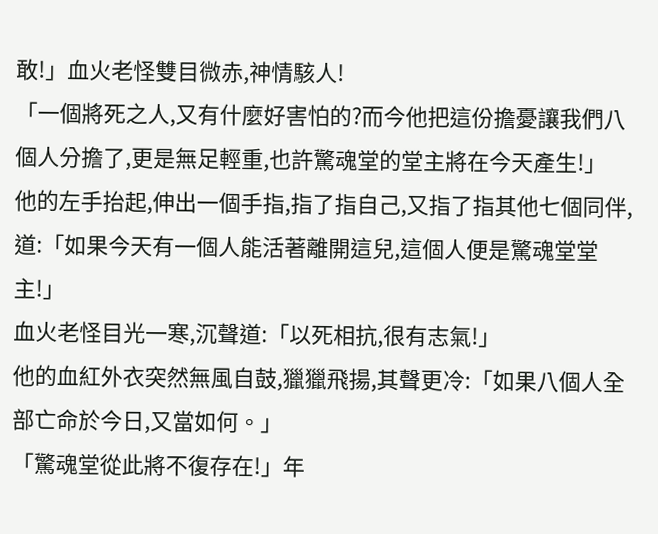敢!」血火老怪雙目微赤,神情駭人!
「一個將死之人,又有什麼好害怕的?而今他把這份擔憂讓我們八個人分擔了,更是無足輕重,也許驚魂堂的堂主將在今天產生!」
他的左手抬起,伸出一個手指,指了指自己,又指了指其他七個同伴,道:「如果今天有一個人能活著離開這兒,這個人便是驚魂堂堂主!」
血火老怪目光一寒,沉聲道:「以死相抗,很有志氣!」
他的血紅外衣突然無風自鼓,獵獵飛揚,其聲更冷:「如果八個人全部亡命於今日,又當如何。」
「驚魂堂從此將不復存在!」年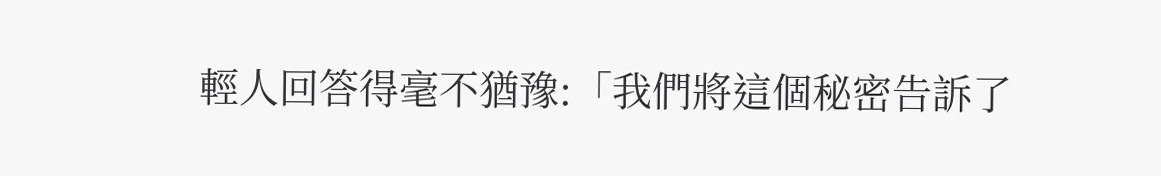輕人回答得毫不猶豫:「我們將這個秘密告訴了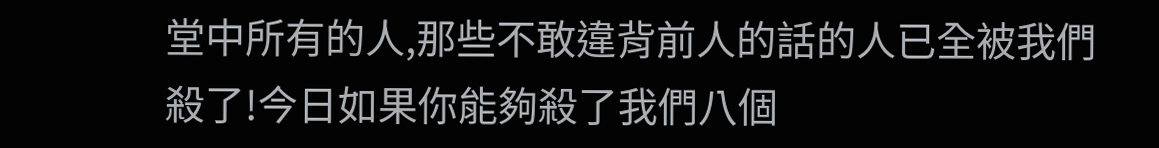堂中所有的人,那些不敢違背前人的話的人已全被我們殺了!今日如果你能夠殺了我們八個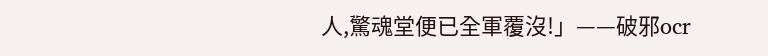人,驚魂堂便已全軍覆沒!」——破邪ocr